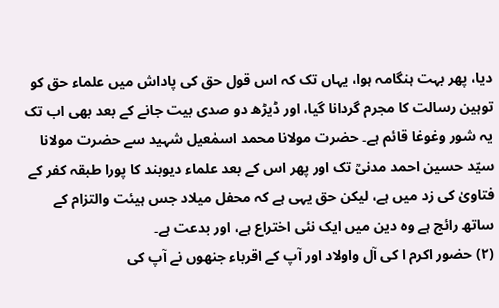دیا، پھر بہت ہنگامہ ہوا، یہاں تک کہ اس قول حق کی پاداش میں علماء حق کو توہین رسالت کا مجرم گردانا گیا، اور ڈیڑھ دو صدی بیت جانے کے بعد بھی اب تک یہ شور وغوغا قائم ہے۔ حضرت مولانا محمد اسمٰعیل شہید سے حضرت مولانا سیّد حسین احمد مدنیؒ تک اور پھر اس کے بعد علماء دیوبند کا پورا طبقہ کفر کے فتاویٰ کی زد میں ہے، لیکن حق یہی ہے کہ محفل میلاد جس ہیئت والتزام کے ساتھ رائج ہے وہ دین میں ایک نئی اختراع ہے، اور بدعت ہے۔
(۲) حضور اکرم ا کی آل واولاد اور آپ کے اقرباء جنھوں نے آپ کی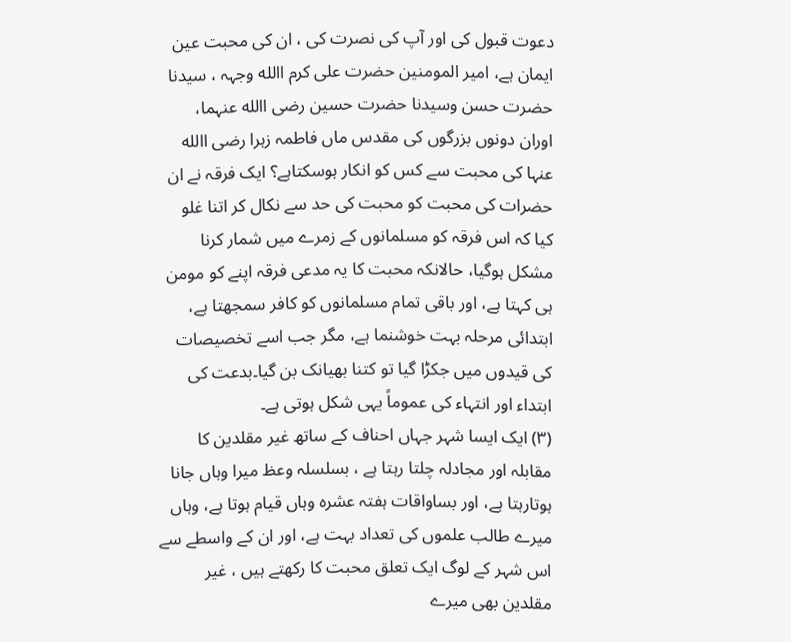دعوت قبول کی اور آپ کی نصرت کی ، ان کی محبت عین ایمان ہے، امیر المومنین حضرت علی کرم االله وجہہ ، سیدنا حضرت حسن وسیدنا حضرت حسین رضی االله عنہما، اوران دونوں بزرگوں کی مقدس ماں فاطمہ زہرا رضی االله عنہا کی محبت سے کس کو انکار ہوسکتاہے؟ ایک فرقہ نے ان حضرات کی محبت کو محبت کی حد سے نکال کر اتنا غلو کیا کہ اس فرقہ کو مسلمانوں کے زمرے میں شمار کرنا مشکل ہوگیا، حالانکہ محبت کا یہ مدعی فرقہ اپنے کو مومن ہی کہتا ہے، اور باقی تمام مسلمانوں کو کافر سمجھتا ہے، ابتدائی مرحلہ بہت خوشنما ہے، مگر جب اسے تخصیصات کی قیدوں میں جکڑا گیا تو کتنا بھیانک بن گیا۔بدعت کی ابتداء اور انتہاء کی عموماً یہی شکل ہوتی ہے۔
(۳) ایک ایسا شہر جہاں احناف کے ساتھ غیر مقلدین کا مقابلہ اور مجادلہ چلتا رہتا ہے ، بسلسلہ وعظ میرا وہاں جانا ہوتارہتا ہے، اور بساواقات ہفتہ عشرہ وہاں قیام ہوتا ہے، وہاں میرے طالب علموں کی تعداد بہت ہے، اور ان کے واسطے سے اس شہر کے لوگ ایک تعلق محبت کا رکھتے ہیں ، غیر مقلدین بھی میرے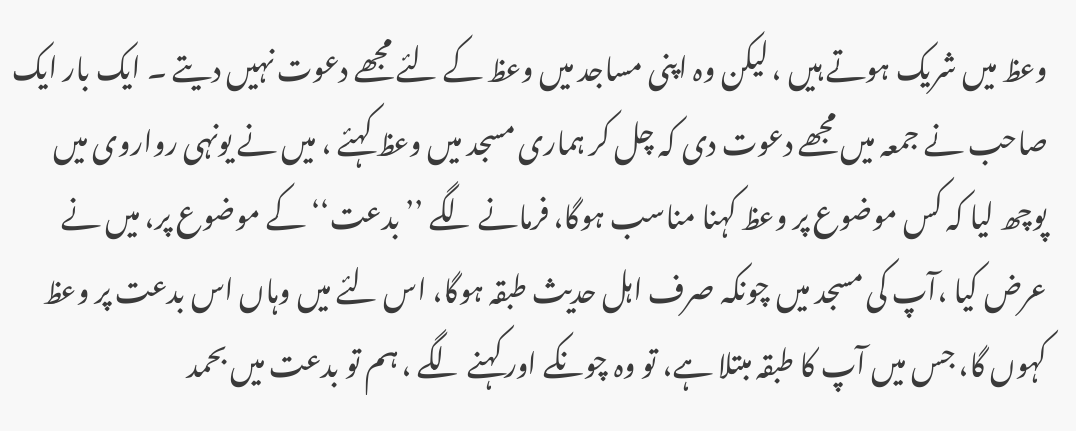وعظ میں شریک ہوتے ہیں ، لیکن وہ اپنی مساجد میں وعظ کے لئے مجھے دعوت نہیں دیتے ۔ ایک بار ایک صاحب نے جمعہ میں مجھے دعوت دی کہ چل کر ہماری مسجد میں وعظ کہئے ، میں نے یونہی رواروی میں پوچھ لیا کہ کس موضوع پر وعظ کہنا مناسب ہوگا، فرمانے لگے ’’بدعت‘‘ کے موضوع پر، میں نے عرض کیا ،آپ کی مسجد میں چونکہ صرف اہل حدیث طبقہ ہوگا، اس لئے میں وہاں اس بدعت پر وعظ کہوں گا، جس میں آپ کا طبقہ مبتلا ہے، تو وہ چونکے اور کہنے لگے ، ہم تو بدعت میں بحمد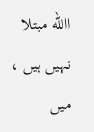االله مبتلا نہیں ہیں ، میں